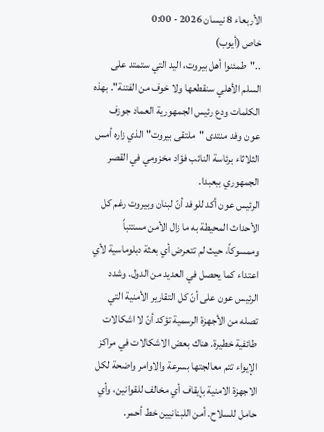الأربعاء 8 نيسان 2026 - 0:00
خاص (أيوب)
.."طمئنوا أهل بيروت، اليد التي ستمتد على السلم الأهلي سنقطعها ولا خوف من الفتنة". بهذه الكلمات ودع رئيس الجمهورية العماد جوزف عون وفد منتدى "ملتقى بيروت" الذي زاره أمس الثلاثاء برئاسة النائب فؤاد مخزومي في القصر الجمهوري ببعبدا.
الرئيس عون أكد للوفد أنّ لبنان وبيروت رغم كل الأحداث المحيطة به ما زال الأمن مستتباً وممسوكاً، حيث لم تتعرض أي بعثة دبلوماسية لأي اعتداء كما يحصل في العديد من الدول. وشدد الرئيس عون على أنّ كل التقارير الأمنية التي تصله من الأجهزة الرسمية تؤكد أنّ لا اشكالات طائفية خطيرة. هناك بعض الاشكالات في مراكز الإيواء تتم معالجتها بسرعة والاوامر واضحة لكل الاجهزة الامنية بإيقاف أي مخالف للقوانين، وأي حامل للسلاح. أمن اللبنانيين خط أحمر.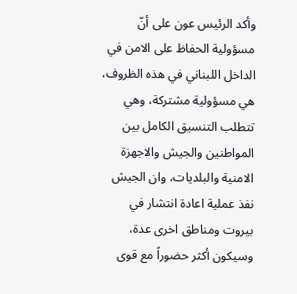وأكد الرئيس عون على أنّ مسؤولية الحفاظ على الامن في الداخل اللبناني في هذه الظروف، هي مسؤولية مشتركة، وهي تتطلب التنسيق الكامل بين المواطنين والجيش والاجهزة الامنية والبلديات، وان الجيش نفذ عملية اعادة انتشار في بيروت ومناطق اخرى عدة، وسيكون أكثر حضوراً مع قوى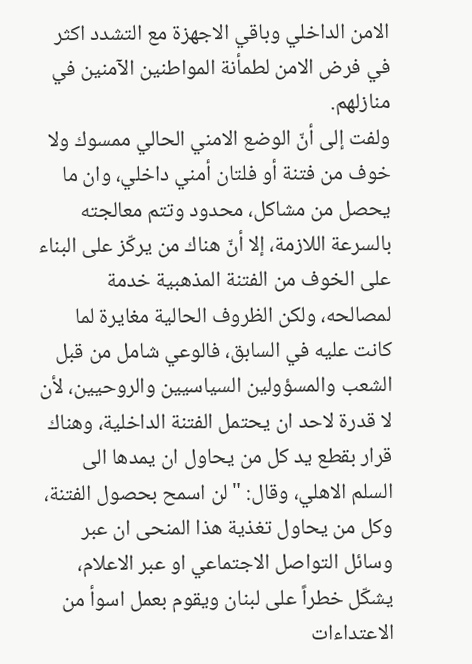الامن الداخلي وباقي الاجهزة مع التشدد اكثر في فرض الامن لطمأنة المواطنين الآمنين في منازلهم.
ولفت إلى أنّ الوضع الامني الحالي ممسوك ولا خوف من فتنة أو فلتان أمني داخلي، وان ما يحصل من مشاكل، محدود وتتم معالجته بالسرعة اللازمة، إلا أنّ هناك من يركّز على البناء على الخوف من الفتنة المذهبية خدمة لمصالحه، ولكن الظروف الحالية مغايرة لما كانت عليه في السابق، فالوعي شامل من قبل الشعب والمسؤولين السياسيين والروحيين، لأن لا قدرة لاحد ان يحتمل الفتنة الداخلية، وهناك قرار بقطع يد كل من يحاول ان يمدها الى السلم الاهلي، وقال: "لن اسمح بحصول الفتنة، وكل من يحاول تغذية هذا المنحى ان عبر وسائل التواصل الاجتماعي او عبر الاعلام، يشكّل خطراً على لبنان ويقوم بعمل اسوأ من الاعتداءات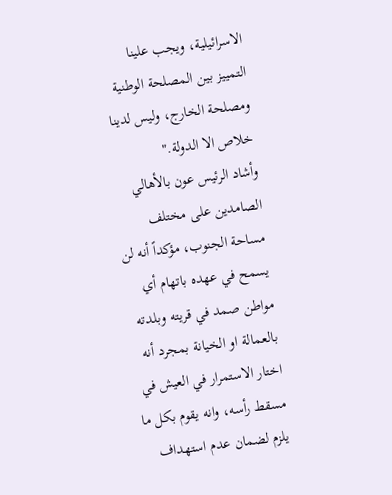الاسرائيلية، ويجب علينا التمييز بين المصلحة الوطنية ومصلحة الخارج، وليس لدينا خلاص الا الدولة."
وأشاد الرئيس عون بالأهالي الصامدين على مختلف مساحة الجنوب، مؤكداً أنه لن يسمح في عهده باتهام أي مواطن صمد في قريته وبلدته بالعمالة او الخيانة بمجرد أنه اختار الاستمرار في العيش في مسقط رأسه، وانه يقوم بكل ما يلزم لضمان عدم استهداف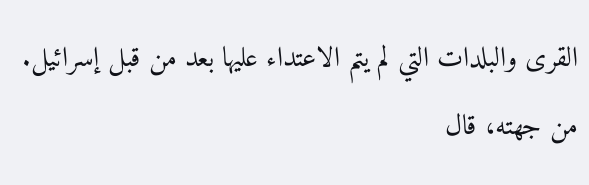القرى والبلدات التي لم يتم الاعتداء عليها بعد من قبل إسرائيل.
من جهته، قال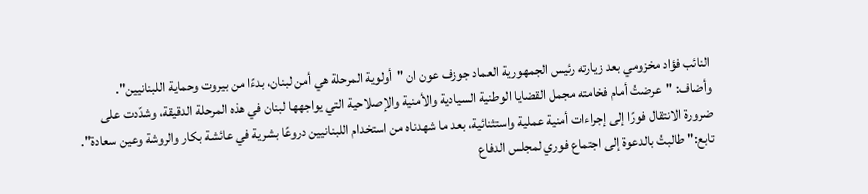النائب فؤاد مخزومي بعد زيارته رئيس الجمهورية العماد جوزف عون ان "أولوية المرحلة هي أمن لبنان، بدءًا من بيروت وحماية اللبنانيين".
وأضاف: "عرضتُ أمام فخامته مجمل القضايا الوطنية السيادية والأمنية والإصلاحية التي يواجهها لبنان في هذه المرحلة الدقيقة، وشدّدت على ضرورة الانتقال فورًا إلى إجراءات أمنية عملية واستثنائية، بعد ما شهدناه من استخدام اللبنانيين دروعًا بشرية في عائشة بكار والروشة وعين سعادة".
تابع:" طالبتُ بالدعوة إلى اجتماع فوري لمجلس الدفاع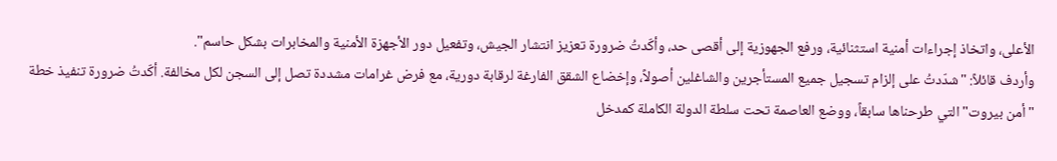الأعلى، واتخاذ إجراءات أمنية استثنائية، ورفع الجهوزية إلى أقصى حد، وأكّدتُ ضرورة تعزيز انتشار الجيش، وتفعيل دور الأجهزة الأمنية والمخابرات بشكل حاسم".
وأردف قائلاً: "شدّدتُ على إلزام تسجيل جميع المستأجرين والشاغلين أصولاً، وإخضاع الشقق الفارغة لرقابة دورية، مع فرض غرامات مشددة تصل إلى السجن لكل مخالفة. أكّدتُ ضرورة تنفيذ خطة "أمن بيروت" التي طرحناها سابقاً، ووضع العاصمة تحت سلطة الدولة الكاملة كمدخل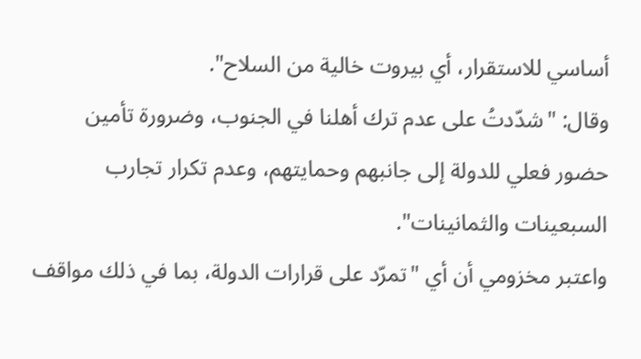أساسي للاستقرار، أي بيروت خالية من السلاح".
وقال: "شدّدتُ على عدم ترك أهلنا في الجنوب، وضرورة تأمين حضور فعلي للدولة إلى جانبهم وحمايتهم، وعدم تكرار تجارب السبعينات والثمانينات".
واعتبر مخزومي أن أي "تمرّد على قرارات الدولة، بما في ذلك مواقف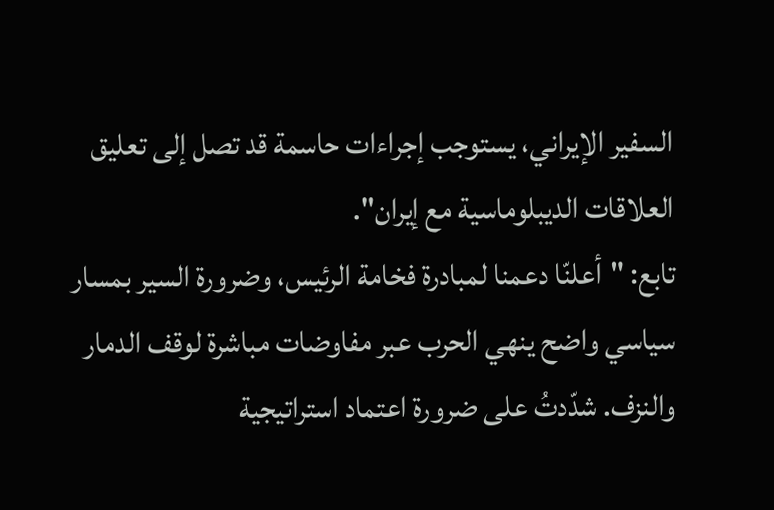السفير الإيراني، يستوجب إجراءات حاسمة قد تصل إلى تعليق العلاقات الديبلوماسية مع إيران".
تابع: "أعلنّا دعمنا لمبادرة فخامة الرئيس، وضرورة السير بمسار سياسي واضح ينهي الحرب عبر مفاوضات مباشرة لوقف الدمار والنزف. شدّدتُ على ضرورة اعتماد استراتيجية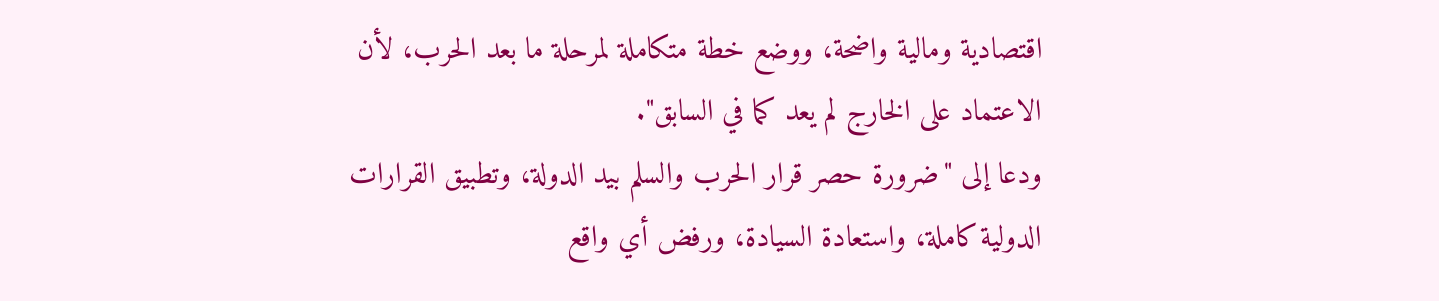اقتصادية ومالية واضحة، ووضع خطة متكاملة لمرحلة ما بعد الحرب، لأن الاعتماد على الخارج لم يعد كما في السابق".
ودعا إلى "ضرورة حصر قرار الحرب والسلم بيد الدولة، وتطبيق القرارات الدولية كاملة، واستعادة السيادة، ورفض أي واقع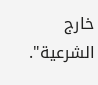خارج الشرعية".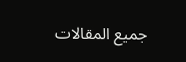جميع المقالات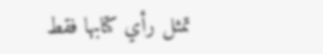تمثل رأي كتابها فقط